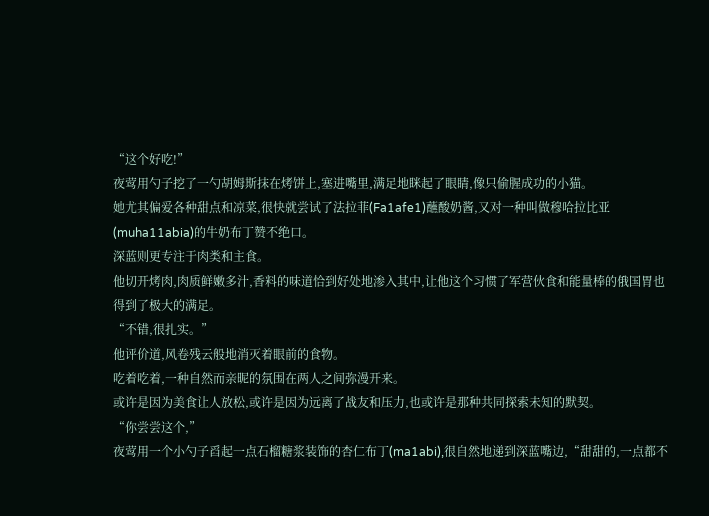“这个好吃!”
夜莺用勺子挖了一勺胡姆斯抹在烤饼上,塞进嘴里,满足地眯起了眼睛,像只偷腥成功的小猫。
她尤其偏爱各种甜点和凉菜,很快就尝试了法拉菲(Fa1afe1)蘸酸奶酱,又对一种叫做穆哈拉比亚(muha11abia)的牛奶布丁赞不绝口。
深蓝则更专注于肉类和主食。
他切开烤肉,肉质鲜嫩多汁,香料的味道恰到好处地渗入其中,让他这个习惯了军营伙食和能量棒的俄国胃也得到了极大的满足。
“不错,很扎实。”
他评价道,风卷残云般地消灭着眼前的食物。
吃着吃着,一种自然而亲昵的氛围在两人之间弥漫开来。
或许是因为美食让人放松,或许是因为远离了战友和压力,也或许是那种共同探索未知的默契。
“你尝尝这个,”
夜莺用一个小勺子舀起一点石榴糖浆装饰的杏仁布丁(ma1abi),很自然地递到深蓝嘴边,“甜甜的,一点都不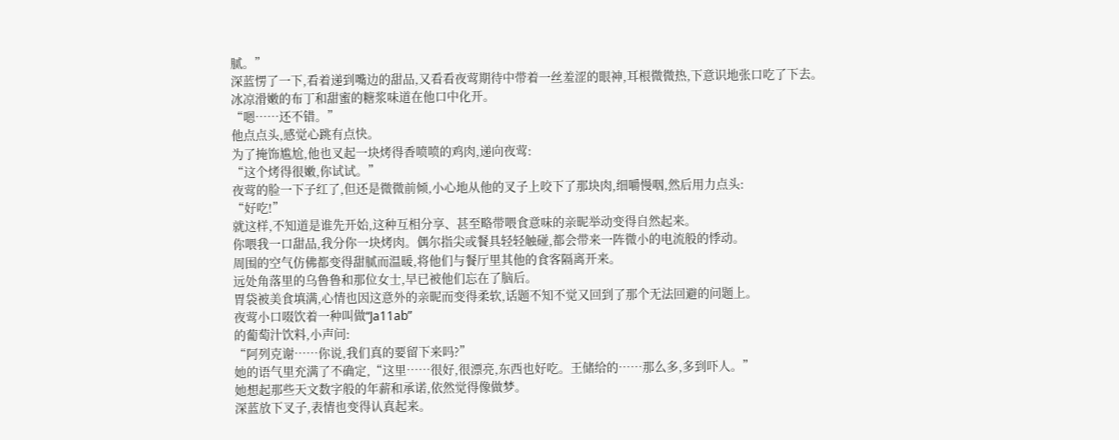腻。”
深蓝愣了一下,看着递到嘴边的甜品,又看看夜莺期待中带着一丝羞涩的眼神,耳根微微热,下意识地张口吃了下去。
冰凉滑嫩的布丁和甜蜜的糖浆味道在他口中化开。
“嗯……还不错。”
他点点头,感觉心跳有点快。
为了掩饰尴尬,他也叉起一块烤得香喷喷的鸡肉,递向夜莺:
“这个烤得很嫩,你试试。”
夜莺的脸一下子红了,但还是微微前倾,小心地从他的叉子上咬下了那块肉,细嚼慢咽,然后用力点头:
“好吃!”
就这样,不知道是谁先开始,这种互相分享、甚至略带喂食意味的亲昵举动变得自然起来。
你喂我一口甜品,我分你一块烤肉。偶尔指尖或餐具轻轻触碰,都会带来一阵微小的电流般的悸动。
周围的空气仿佛都变得甜腻而温暖,将他们与餐厅里其他的食客隔离开来。
远处角落里的乌鲁鲁和那位女士,早已被他们忘在了脑后。
胃袋被美食填满,心情也因这意外的亲昵而变得柔软,话题不知不觉又回到了那个无法回避的问题上。
夜莺小口啜饮着一种叫做“Ja11ab”
的葡萄汁饮料,小声问:
“阿列克谢……你说,我们真的要留下来吗?”
她的语气里充满了不确定,“这里……很好,很漂亮,东西也好吃。王储给的……那么多,多到吓人。”
她想起那些天文数字般的年薪和承诺,依然觉得像做梦。
深蓝放下叉子,表情也变得认真起来。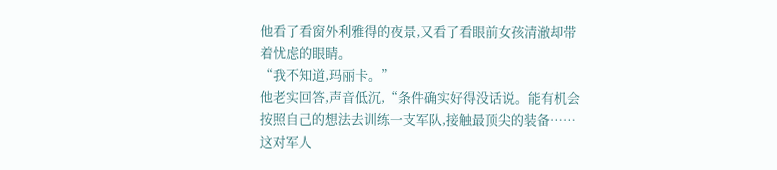他看了看窗外利雅得的夜景,又看了看眼前女孩清澈却带着忧虑的眼睛。
“我不知道,玛丽卡。”
他老实回答,声音低沉,“条件确实好得没话说。能有机会按照自己的想法去训练一支军队,接触最顶尖的装备……这对军人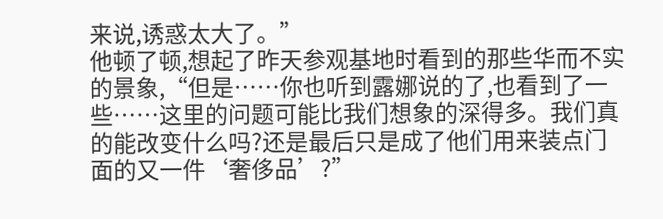来说,诱惑太大了。”
他顿了顿,想起了昨天参观基地时看到的那些华而不实的景象,“但是……你也听到露娜说的了,也看到了一些……这里的问题可能比我们想象的深得多。我们真的能改变什么吗?还是最后只是成了他们用来装点门面的又一件‘奢侈品’?”